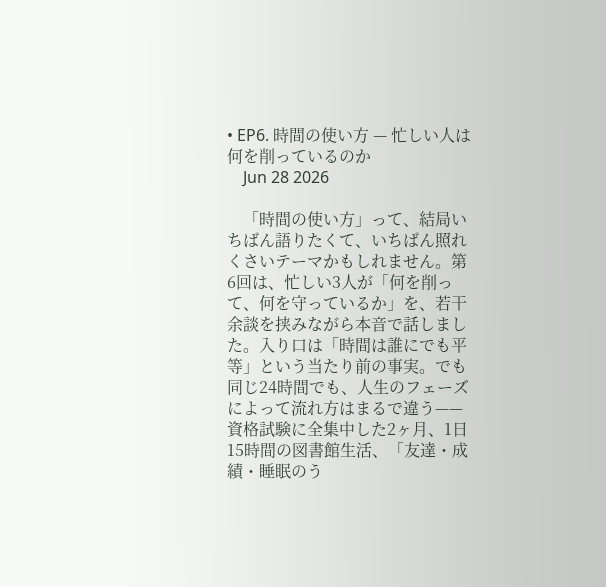• EP6. 時間の使い方 — 忙しい人は何を削っているのか
    Jun 28 2026

    「時間の使い方」って、結局いちばん語りたくて、いちばん照れくさいテーマかもしれません。第6回は、忙しい3人が「何を削って、何を守っているか」を、若干余談を挟みながら本音で話しました。入り口は「時間は誰にでも平等」という当たり前の事実。でも同じ24時間でも、人生のフェーズによって流れ方はまるで違う——資格試験に全集中した2ヶ月、1日15時間の図書館生活、「友達・成績・睡眠のう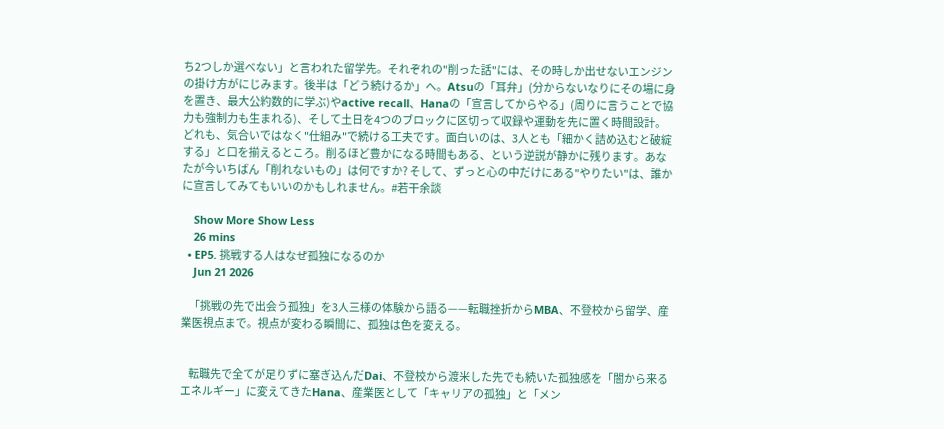ち2つしか選べない」と言われた留学先。それぞれの"削った話"には、その時しか出せないエンジンの掛け方がにじみます。後半は「どう続けるか」へ。Atsuの「耳弁」(分からないなりにその場に身を置き、最大公約数的に学ぶ)やactive recall、Hanaの「宣言してからやる」(周りに言うことで協力も強制力も生まれる)、そして土日を4つのブロックに区切って収録や運動を先に置く時間設計。どれも、気合いではなく"仕組み"で続ける工夫です。面白いのは、3人とも「細かく詰め込むと破綻する」と口を揃えるところ。削るほど豊かになる時間もある、という逆説が静かに残ります。あなたが今いちばん「削れないもの」は何ですか? そして、ずっと心の中だけにある"やりたい"は、誰かに宣言してみてもいいのかもしれません。#若干余談

    Show More Show Less
    26 mins
  • EP5. 挑戦する人はなぜ孤独になるのか
    Jun 21 2026

    「挑戦の先で出会う孤独」を3人三様の体験から語る——転職挫折からMBA、不登校から留学、産業医視点まで。視点が変わる瞬間に、孤独は色を変える。


    転職先で全てが足りずに塞ぎ込んだDai、不登校から渡米した先でも続いた孤独感を「闇から来るエネルギー」に変えてきたHana、産業医として「キャリアの孤独」と「メン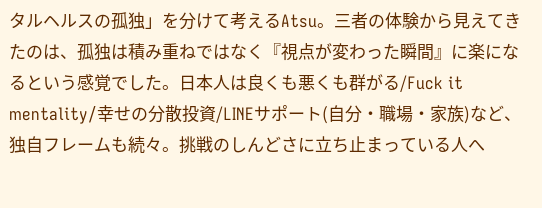タルヘルスの孤独」を分けて考えるAtsu。三者の体験から見えてきたのは、孤独は積み重ねではなく『視点が変わった瞬間』に楽になるという感覚でした。日本人は良くも悪くも群がる/Fuck it mentality/幸せの分散投資/LINEサポート(自分・職場・家族)など、独自フレームも続々。挑戦のしんどさに立ち止まっている人へ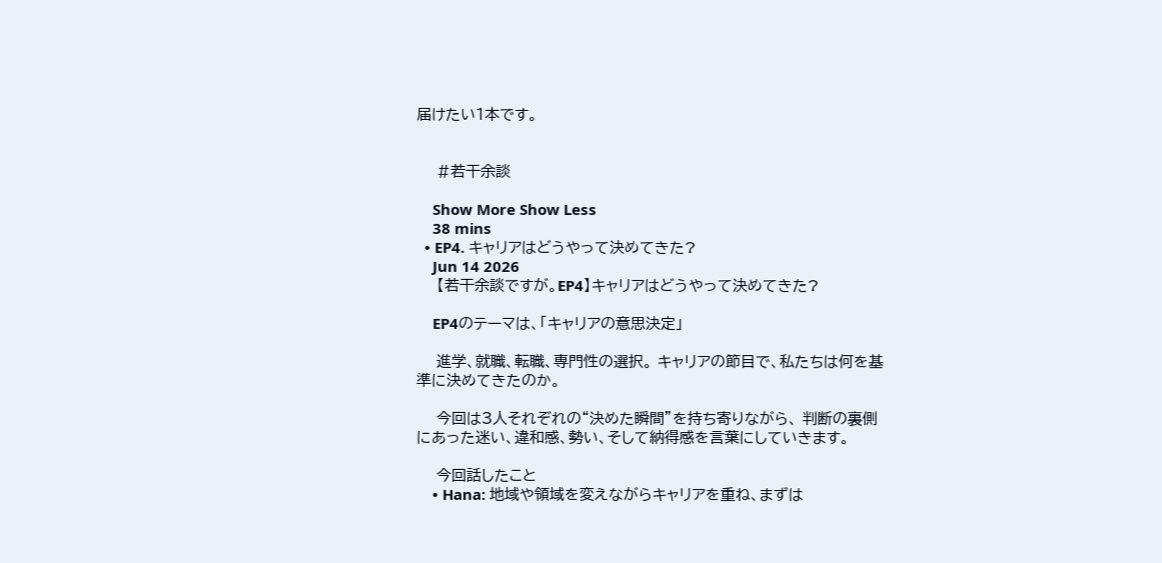届けたい1本です。


    #若干余談

    Show More Show Less
    38 mins
  • EP4. キャリアはどうやって決めてきた?
    Jun 14 2026
    【若干余談ですが。EP4】キャリアはどうやって決めてきた?

    EP4のテーマは、「キャリアの意思決定」

    進学、就職、転職、専門性の選択。 キャリアの節目で、私たちは何を基準に決めてきたのか。

    今回は3人それぞれの“決めた瞬間”を持ち寄りながら、 判断の裏側にあった迷い、違和感、勢い、そして納得感を言葉にしていきます。

    今回話したこと
    • Hana: 地域や領域を変えながらキャリアを重ね、まずは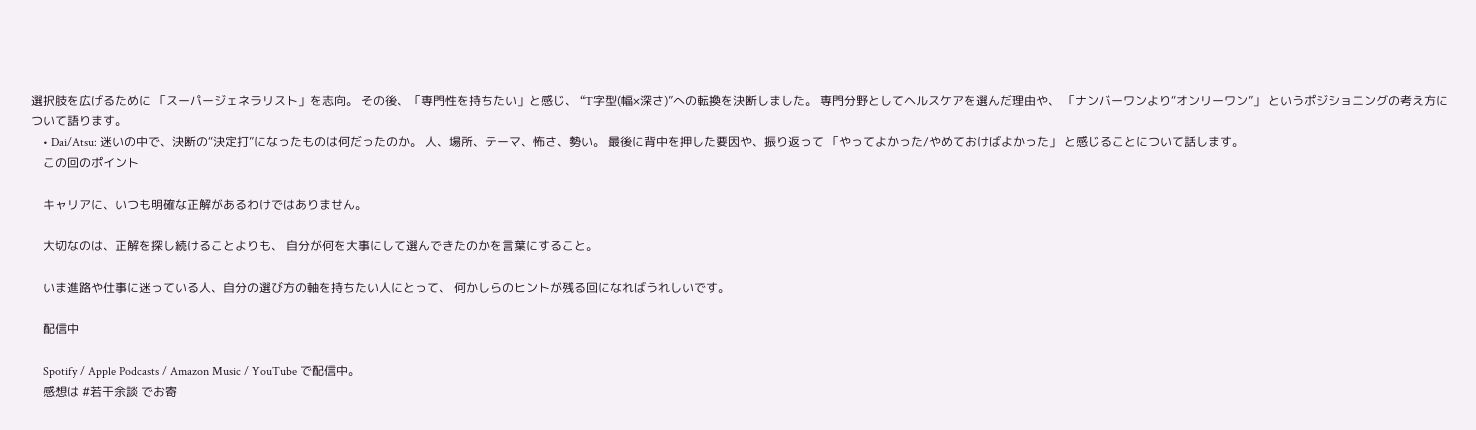選択肢を広げるために 「スーパージェネラリスト」を志向。 その後、「専門性を持ちたい」と感じ、 “T字型(幅×深さ)”への転換を決断しました。 専門分野としてヘルスケアを選んだ理由や、 「ナンバーワンより“オンリーワン”」 というポジショニングの考え方について語ります。
    • Dai/Atsu: 迷いの中で、決断の“決定打”になったものは何だったのか。 人、場所、テーマ、怖さ、勢い。 最後に背中を押した要因や、振り返って 「やってよかった/やめておけばよかった」 と感じることについて話します。
    この回のポイント

    キャリアに、いつも明確な正解があるわけではありません。

    大切なのは、正解を探し続けることよりも、 自分が何を大事にして選んできたのかを言葉にすること。

    いま進路や仕事に迷っている人、自分の選び方の軸を持ちたい人にとって、 何かしらのヒントが残る回になればうれしいです。

    配信中

    Spotify / Apple Podcasts / Amazon Music / YouTube で配信中。
    感想は #若干余談 でお寄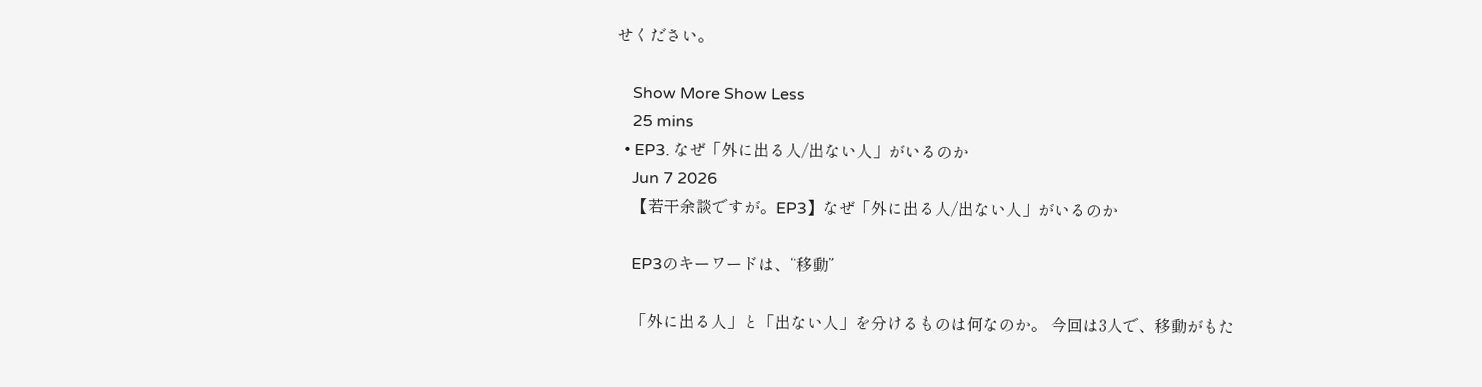せください。

    Show More Show Less
    25 mins
  • EP3. なぜ「外に出る人/出ない人」がいるのか
    Jun 7 2026
    【若干余談ですが。EP3】なぜ「外に出る人/出ない人」がいるのか

    EP3のキーワードは、“移動”

    「外に出る人」と「出ない人」を分けるものは何なのか。 今回は3人で、移動がもた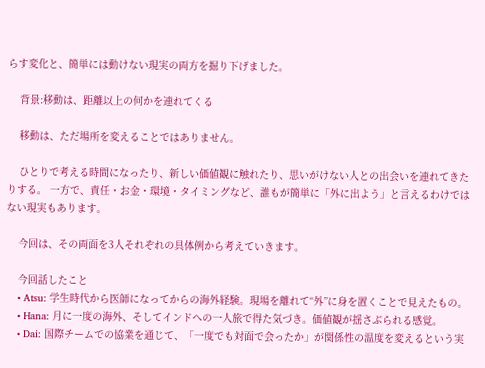らす変化と、簡単には動けない現実の両方を掘り下げました。

    背景:移動は、距離以上の何かを連れてくる

    移動は、ただ場所を変えることではありません。

    ひとりで考える時間になったり、新しい価値観に触れたり、思いがけない人との出会いを連れてきたりする。 一方で、責任・お金・環境・タイミングなど、誰もが簡単に「外に出よう」と言えるわけではない現実もあります。

    今回は、その両面を3人それぞれの具体例から考えていきます。

    今回話したこと
    • Atsu: 学生時代から医師になってからの海外経験。現場を離れて“外”に身を置くことで見えたもの。
    • Hana: 月に一度の海外、そしてインドへの一人旅で得た気づき。価値観が揺さぶられる感覚。
    • Dai: 国際チームでの協業を通じて、「一度でも対面で会ったか」が関係性の温度を変えるという実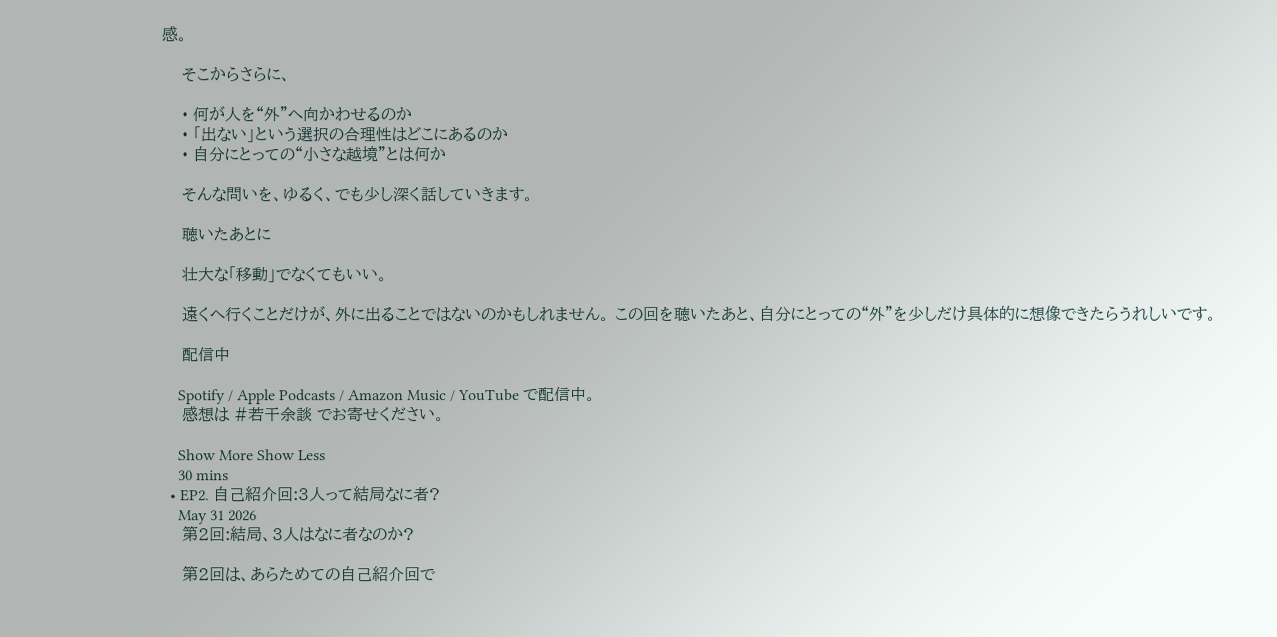感。

    そこからさらに、

    • 何が人を“外”へ向かわせるのか
    • 「出ない」という選択の合理性はどこにあるのか
    • 自分にとっての“小さな越境”とは何か

    そんな問いを、ゆるく、でも少し深く話していきます。

    聴いたあとに

    壮大な「移動」でなくてもいい。

    遠くへ行くことだけが、外に出ることではないのかもしれません。 この回を聴いたあと、自分にとっての“外”を少しだけ具体的に想像できたらうれしいです。

    配信中

    Spotify / Apple Podcasts / Amazon Music / YouTube で配信中。
    感想は #若干余談 でお寄せください。

    Show More Show Less
    30 mins
  • EP2. 自己紹介回:3人って結局なに者?
    May 31 2026
    第2回:結局、3人はなに者なのか?

    第2回は、あらためての自己紹介回で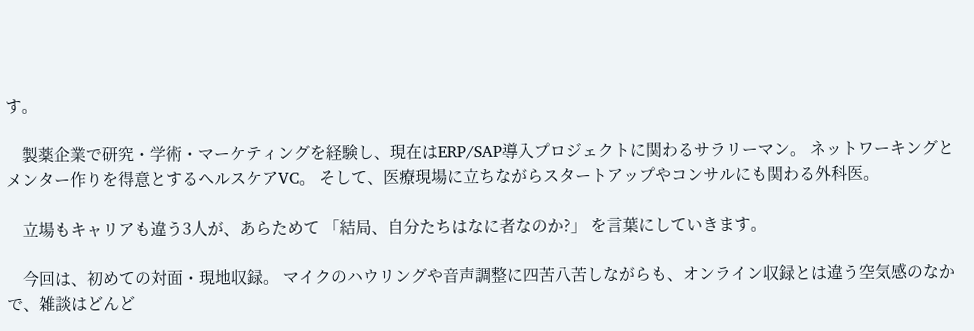す。

    製薬企業で研究・学術・マーケティングを経験し、現在はERP/SAP導入プロジェクトに関わるサラリーマン。 ネットワーキングとメンター作りを得意とするヘルスケアVC。 そして、医療現場に立ちながらスタートアップやコンサルにも関わる外科医。

    立場もキャリアも違う3人が、あらためて 「結局、自分たちはなに者なのか?」 を言葉にしていきます。

    今回は、初めての対面・現地収録。 マイクのハウリングや音声調整に四苦八苦しながらも、オンライン収録とは違う空気感のなかで、雑談はどんど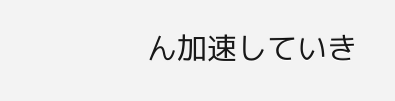ん加速していき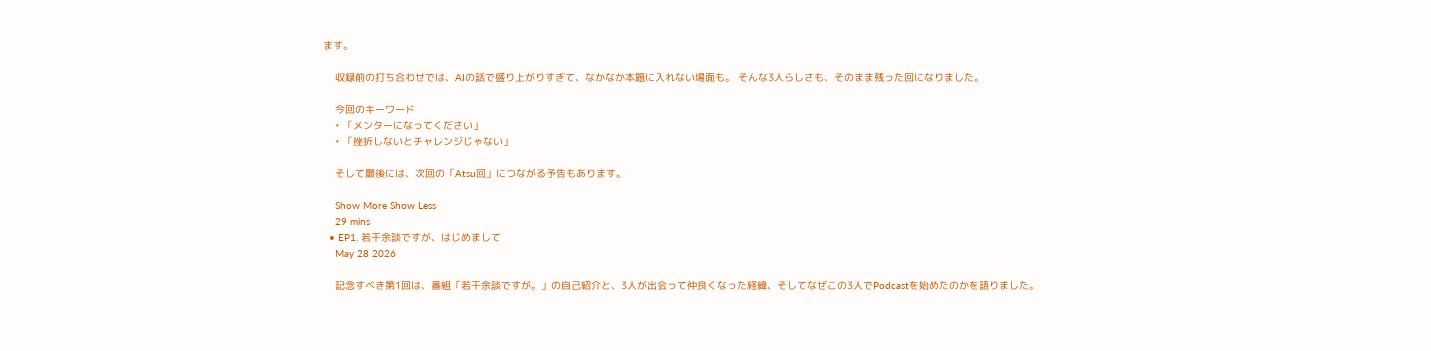ます。

    収録前の打ち合わせでは、AIの話で盛り上がりすぎて、なかなか本題に入れない場面も。 そんな3人らしさも、そのまま残った回になりました。

    今回のキーワード
    • 「メンターになってください」
    • 「挫折しないとチャレンジじゃない」

    そして最後には、次回の「Atsu回」につながる予告もあります。

    Show More Show Less
    29 mins
  • EP1. 若干余談ですが、はじめまして
    May 28 2026

    記念すべき第1回は、番組「若干余談ですが。」の自己紹介と、3人が出会って仲良くなった経緯、そしてなぜこの3人でPodcastを始めたのかを語りました。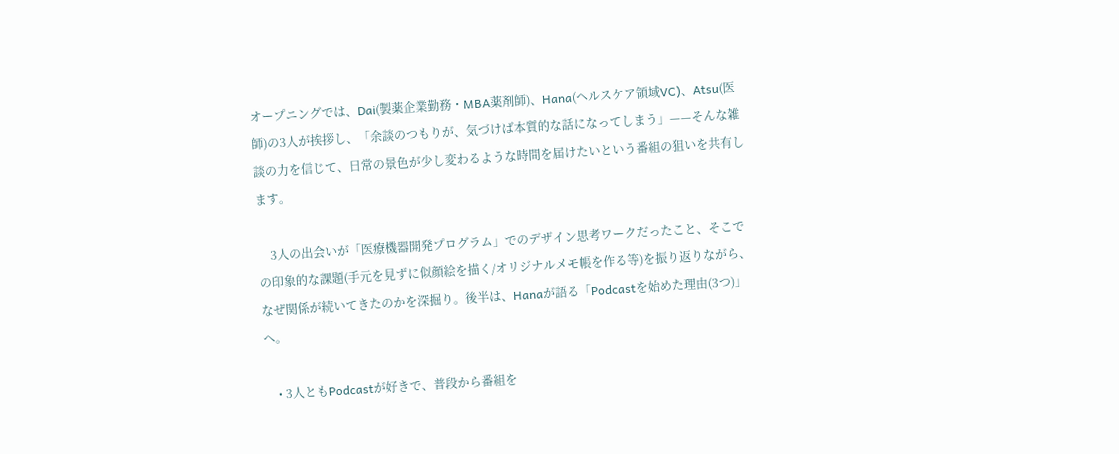オープニングでは、Dai(製薬企業勤務・MBA薬剤師)、Hana(ヘルスケア領域VC)、Atsu(医師)の3人が挨拶し、「余談のつもりが、気づけば本質的な話になってしまう」——そんな雑談の力を信じて、日常の景色が少し変わるような時間を届けたいという番組の狙いを共有します。

    3人の出会いが「医療機器開発プログラム」でのデザイン思考ワークだったこと、そこでの印象的な課題(手元を見ずに似顔絵を描く/オリジナルメモ帳を作る等)を振り返りながら、なぜ関係が続いてきたのかを深掘り。後半は、Hanaが語る「Podcastを始めた理由(3つ)」へ。

    • 3人ともPodcastが好きで、普段から番組を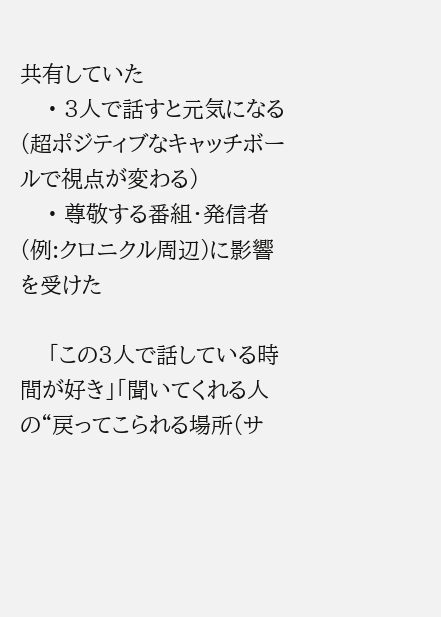共有していた
    • 3人で話すと元気になる(超ポジティブなキャッチボールで視点が変わる)
    • 尊敬する番組・発信者(例:クロニクル周辺)に影響を受けた

    「この3人で話している時間が好き」「聞いてくれる人の“戻ってこられる場所(サ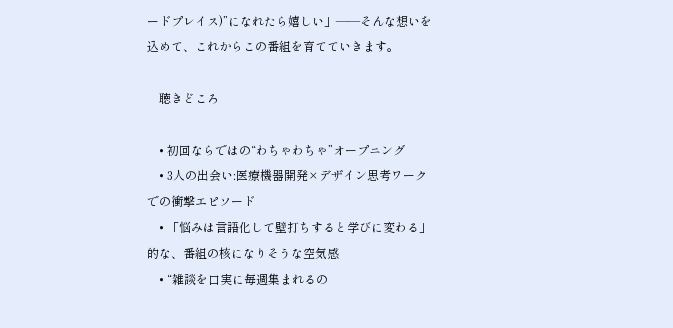ードプレイス)”になれたら嬉しい」——そんな想いを込めて、これからこの番組を育てていきます。

    聴きどころ

    • 初回ならではの“わちゃわちゃ”オープニング
    • 3人の出会い:医療機器開発×デザイン思考ワークでの衝撃エピソード
    • 「悩みは言語化して壁打ちすると学びに変わる」的な、番組の核になりそうな空気感
    • “雑談を口実に毎週集まれるの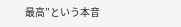最高”という本音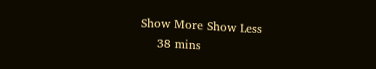Show More Show Less
    38 mins